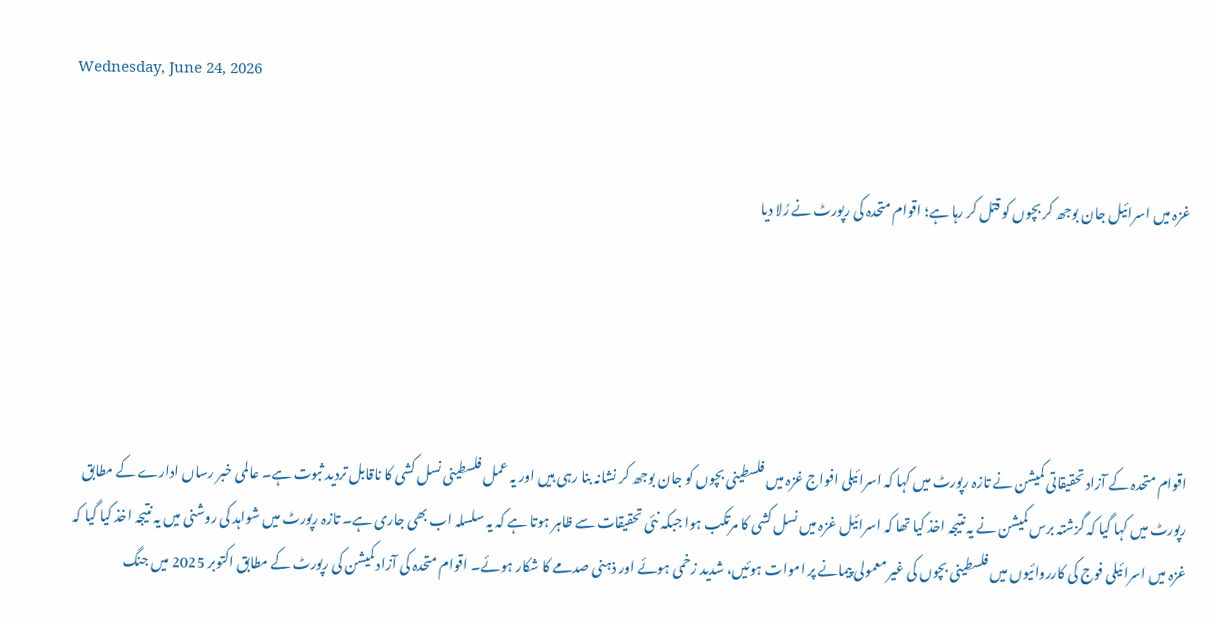Wednesday, June 24, 2026


غزہ میں اسرائیل جان بوجھ کر بچوں کو قتل کر رہا ہے؛ اقوام متحدہ کی رپورٹ نے رُلا دیا





اقوام متحدہ کے آزاد تحقیقاتی کمیشن نے تازہ رپورٹ میں کہا کہ اسرائیلی افواج غزہ میں فلسطینی بچوں کو جان بوجھ کر نشانہ بنا رہی ہیں اور یہ عمل فلسطینی نسل کشی کا ناقابل تردید ثبوت ہے۔ عالمی خبر رساں ادارے کے مطابق رپورٹ میں کہا گیا کہ گزشتہ برس کمیشن نے یہ نتیجہ اخذ کیا تھا کہ اسرائیل غزہ میں نسل کشی کا مرتکب ہوا جبکہ نئی تحقیقات سے ظاہر ہوتا ہے کہ یہ سلسلہ اب بھی جاری ہے۔ تازہ رپورٹ میں شواہد کی روشنی میں یہ نتیجہ اخذ کیا گیا کہ غزہ میں اسرائیلی فوج کی کارروائیوں میں فلسطینی بچوں کی غیر معمولی پیمانے پر اموات ہوئیں، شدید زخمی ہوئے اور ذہنی صدمے کا شکار ہوئے۔ اقوام متحدہ کی آزاد کمیشن کی رپورٹ کے مطابق اکتوبر 2025 میں جنگ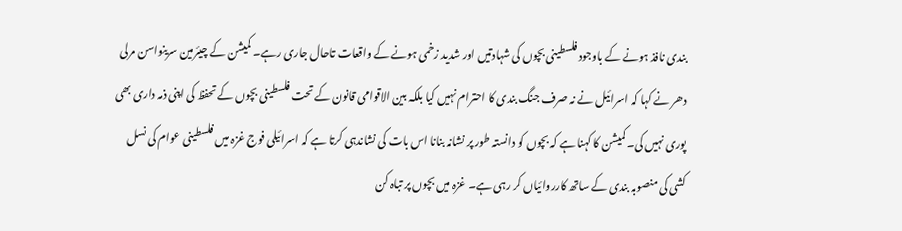بندی نافذ ہونے کے باوجود فلسطینی بچوں کی شہادتیں اور شدید زخمی ہونے کے واقعات تاحال جاری رہے۔ کمیشن کے چیئرمین سرینواسن مرلی دھر نے کہا کہ اسرائیل نے نہ صرف جنگ بندی کا احترام نہیں کیا بلکہ بین الاقوامی قانون کے تحت فلسطینی بچوں کے تحفظ کی اپنی ذمہ داری بھی پوری نہیں کی۔ کمیشن کا کہنا ہے کہ بچوں کو دانستہ طور پر نشانہ بنانا اس بات کی نشاندہی کرتا ہے کہ اسرائیلی فوج غزہ میں فلسطینی عوام کی نسل کشی کی منصوبہ بندی کے ساتھ کارروائیاں کر رہی ہے۔ غزہ میں بچوں پر تباہ کن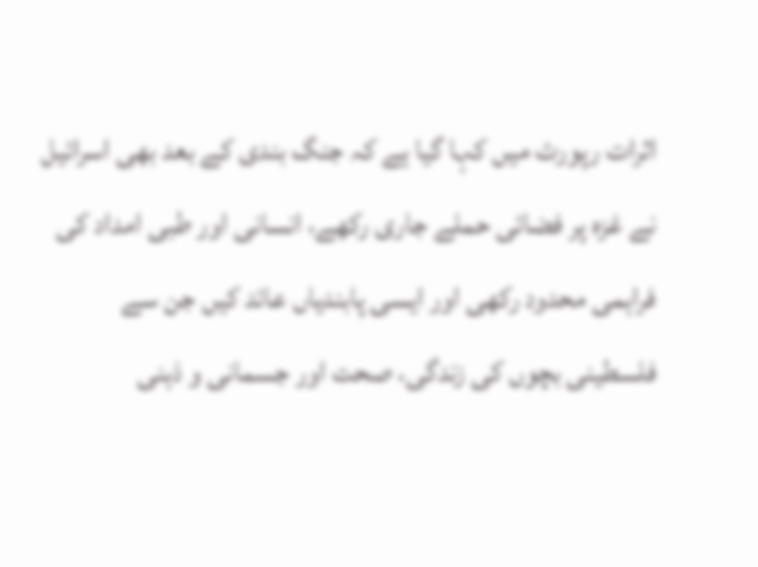اثرات رپورٹ میں کہا گیا ہے کہ جنگ بندی کے بعد بھی اسرائیل نے غزہ پر فضائی حملے جاری رکھے، انسانی اور طبی امداد کی فراہمی محدود رکھی اور ایسی پابندیاں عائد کیں جن سے فلسطینی بچوں کی زندگی، صحت اور جسمانی و ذہنی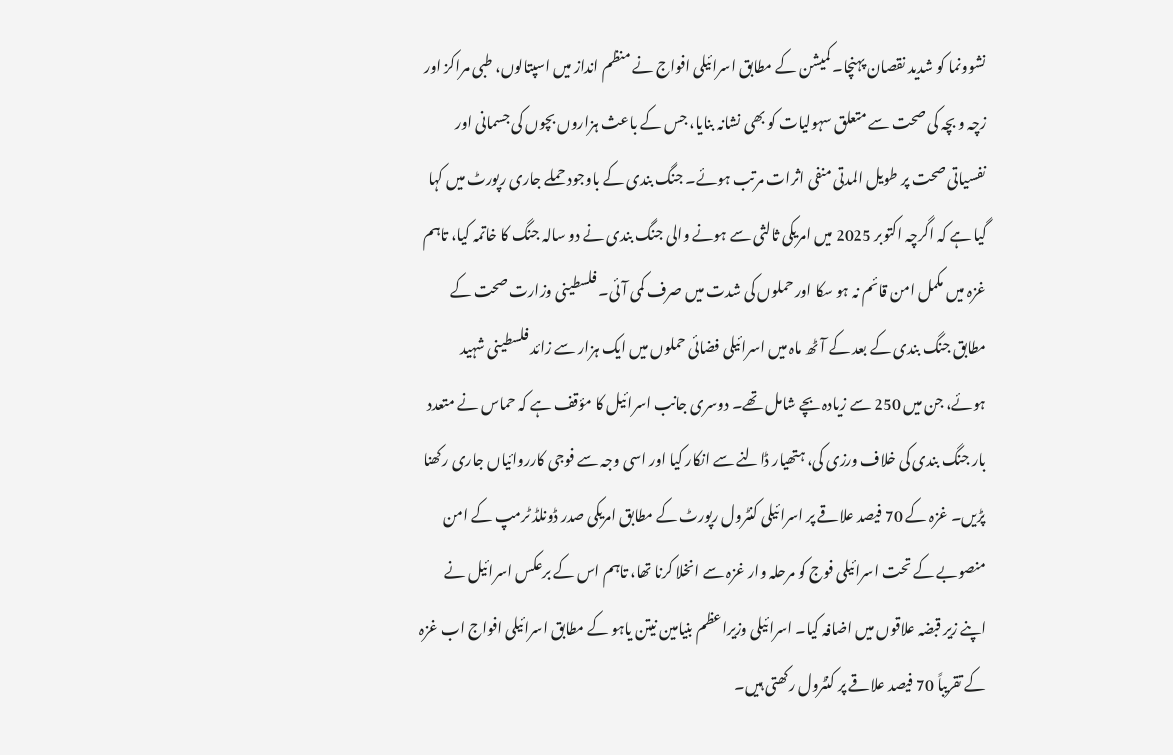نشوونما کو شدید نقصان پہنچا۔ کمیشن کے مطابق اسرائیلی افواج نے منظم انداز میں اسپتالوں، طبی مراکز اور زچہ و بچہ کی صحت سے متعلق سہولیات کو بھی نشانہ بنایا، جس کے باعث ہزاروں بچوں کی جسمانی اور نفسیاتی صحت پر طویل المدتی منفی اثرات مرتب ہوئے۔ جنگ بندی کے باوجود حملے جاری رپورٹ میں کہا گیا ہے کہ اگرچہ اکتوبر 2025 میں امریکی ثالثی سے ہونے والی جنگ بندی نے دو سالہ جنگ کا خاتمہ کیا، تاہم غزہ میں مکمل امن قائم نہ ہو سکا اور حملوں کی شدت میں صرف کمی آئی۔ فلسطینی وزارت صحت کے مطابق جنگ بندی کے بعد کے آٹھ ماہ میں اسرائیلی فضائی حملوں میں ایک ہزار سے زائد فلسطینی شہید ہوئے، جن میں 250 سے زیادہ بچے شامل تھے۔ دوسری جانب اسرائیل کا مؤقف ہے کہ حماس نے متعدد بار جنگ بندی کی خلاف ورزی کی، ہتھیار ڈالنے سے انکار کیا اور اسی وجہ سے فوجی کارروائیاں جاری رکھنا پڑیں۔ غزہ کے 70 فیصد علاقے پر اسرائیلی کنٹرول رپورٹ کے مطابق امریکی صدر ڈونلڈ ٹرمپ کے امن منصوبے کے تحت اسرائیلی فوج کو مرحلہ وار غزہ سے انخلا کرنا تھا، تاہم اس کے برعکس اسرائیل نے اپنے زیر قبضہ علاقوں میں اضافہ کیا۔ اسرائیلی وزیراعظم بنیامین نیتن یاہو کے مطابق اسرائیلی افواج اب غزہ کے تقریباً 70 فیصد علاقے پر کنٹرول رکھتی ہیں۔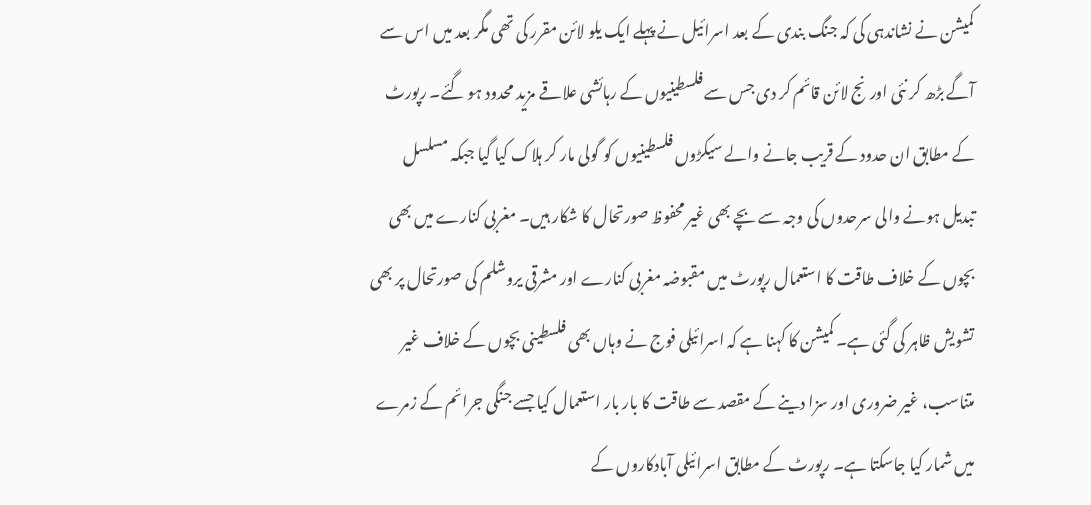کمیشن نے نشاندہی کی کہ جنگ بندی کے بعد اسرائیل نے پہلے ایک یلو لائن مقرر کی تھی مگر بعد میں اس سے آگے بڑھ کر نئی اورنج لائن قائم کر دی جس سے فلسطینیوں کے رہائشی علاقے مزید محدود ہو گئے۔ رپورٹ کے مطابق ان حدود کے قریب جانے والے سیکڑوں فلسطینیوں کو گولی مار کر ہلاک کیا گیا جبکہ مسلسل تبدیل ہونے والی سرحدوں کی وجہ سے بچے بھی غیر محفوظ صورتحال کا شکار ہیں۔ مغربی کنارے میں بھی بچوں کے خلاف طاقت کا استعمال رپورٹ میں مقبوضہ مغربی کنارے اور مشرقی یروشلم کی صورتحال پر بھی تشویش ظاہر کی گئی ہے۔ کمیشن کا کہنا ہے کہ اسرائیلی فوج نے وہاں بھی فلسطینی بچوں کے خلاف غیر متناسب، غیر ضروری اور سزا دینے کے مقصد سے طاقت کا بار بار استعمال کیا جسے جنگی جرائم کے زمرے میں شمار کیا جاسکتا ہے۔ رپورٹ کے مطابق اسرائیلی آبادکاروں کے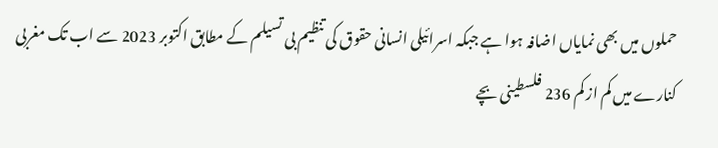حملوں میں بھی نمایاں اضافہ ہوا ہے جبکہ اسرائیلی انسانی حقوق کی تنظیم بی تسیلم کے مطابق اکتوبر 2023 سے اب تک مغربی کنارے میں کم از کم 236 فلسطینی بچے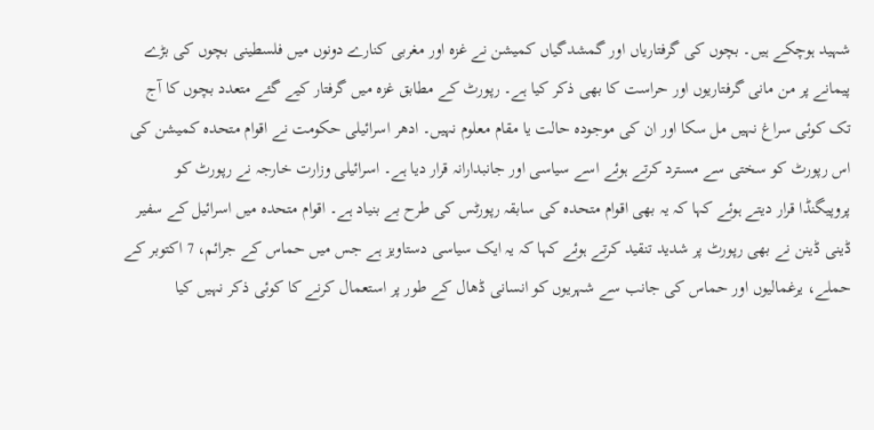شہید ہوچکے ہیں۔ بچوں کی گرفتاریاں اور گمشدگیاں کمیشن نے غزہ اور مغربی کنارے دونوں میں فلسطینی بچوں کی بڑے پیمانے پر من مانی گرفتاریوں اور حراست کا بھی ذکر کیا ہے۔ رپورٹ کے مطابق غزہ میں گرفتار کیے گئے متعدد بچوں کا آج تک کوئی سراغ نہیں مل سکا اور ان کی موجودہ حالت یا مقام معلوم نہیں۔ ادھر اسرائیلی حکومت نے اقوام متحدہ کمیشن کی اس رپورٹ کو سختی سے مسترد کرتے ہوئے اسے سیاسی اور جانبدارانہ قرار دیا ہے۔ اسرائیلی وزارت خارجہ نے رپورٹ کو پروپیگنڈا قرار دیتے ہوئے کہا کہ یہ بھی اقوام متحدہ کی سابقہ رپورٹس کی طرح بے بنیاد ہے۔ اقوام متحدہ میں اسرائیل کے سفیر ڈینی ڈینن نے بھی رپورٹ پر شدید تنقید کرتے ہوئے کہا کہ یہ ایک سیاسی دستاویز ہے جس میں حماس کے جرائم، 7 اکتوبر کے حملے، یرغمالیوں اور حماس کی جانب سے شہریوں کو انسانی ڈھال کے طور پر استعمال کرنے کا کوئی ذکر نہیں کیا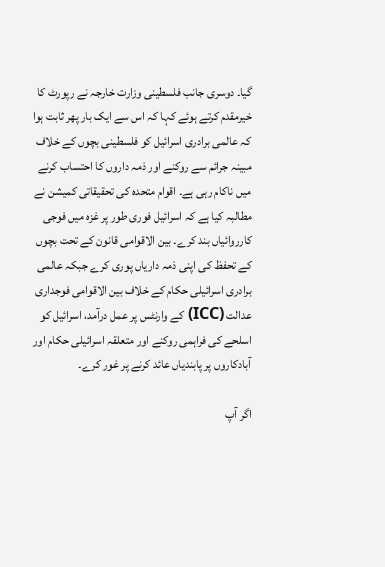گیا۔ دوسری جانب فلسطینی وزارت خارجہ نے رپورٹ کا خیرمقدم کرتے ہوئے کہا کہ اس سے ایک بار پھر ثابت ہوا کہ عالمی برادری اسرائیل کو فلسطینی بچوں کے خلاف مبینہ جرائم سے روکنے اور ذمہ داروں کا احتساب کرنے میں ناکام رہی ہے۔ اقوام متحدہ کی تحقیقاتی کمیشن نے مطالبہ کیا ہے کہ اسرائیل فوری طور پر غزہ میں فوجی کارروائیاں بند کرے۔ بین الاقوامی قانون کے تحت بچوں کے تحفظ کی اپنی ذمہ داریاں پوری کرے جبکہ عالمی برادری اسرائیلی حکام کے خلاف بین الاقوامی فوجداری عدالت (ICC) کے وارنٹس پر عمل درآمد، اسرائیل کو اسلحے کی فراہمی روکنے اور متعلقہ اسرائیلی حکام اور آبادکاروں پر پابندیاں عائد کرنے پر غور کرے۔

اگر آپ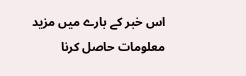اس خبر کے بارے میں مزید معلومات حاصل کرنا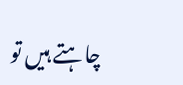چاہتے ہیں تو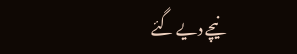نیچے دیے گئے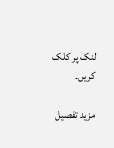لنک پر کلک کریں۔

مزید تفصیل